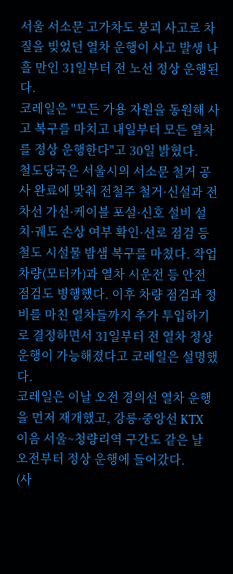서울 서소문 고가차도 붕괴 사고로 차질을 빚었던 열차 운행이 사고 발생 나흘 만인 31일부터 전 노선 정상 운행된다.
코레일은 "모든 가용 자원을 동원해 사고 복구를 마치고 내일부터 모든 열차를 정상 운행한다"고 30일 밝혔다.
철도당국은 서울시의 서소문 철거 공사 완료에 맞춰 전철주 철거·신설과 전차선 가선·케이블 포설·신호 설비 설치·궤도 손상 여부 확인·선로 점검 등 철도 시설물 밤샘 복구를 마쳤다. 작업차량(모터카)과 열차 시운전 등 안전 점검도 병행했다. 이후 차량 점검과 정비를 마친 열차들까지 추가 투입하기로 결정하면서 31일부터 전 열차 정상 운행이 가능해졌다고 코레일은 설명했다.
코레일은 이날 오전 경의선 열차 운행을 먼저 재개했고, 강릉·중앙선 KTX 이음 서울~청량리역 구간도 같은 날 오전부터 정상 운행에 들어갔다.
(사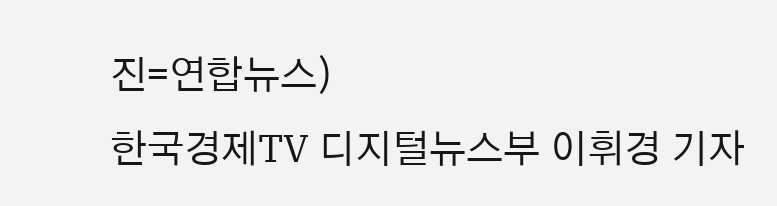진=연합뉴스)
한국경제TV 디지털뉴스부 이휘경 기자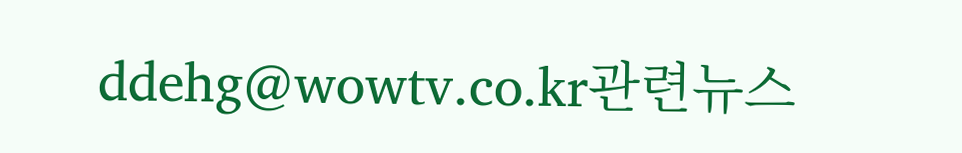ddehg@wowtv.co.kr관련뉴스